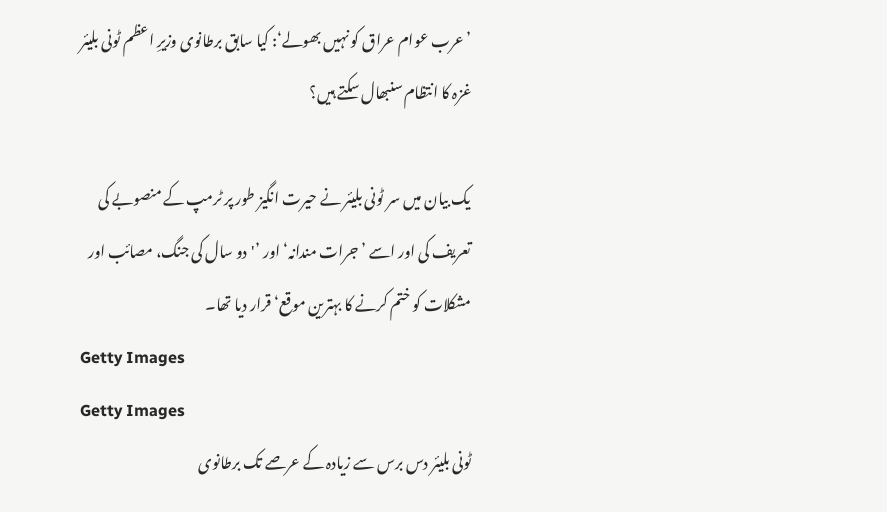’عرب عوام عراق کو نہیں بھولے‘: کیا سابق برطانوی وزیرِ اعظم ٹونی بلیئر غزہ کا انتظام سنبھال سکتے ہیں؟

یک بیان میں سر ٹونی بلیئر نے حیرت انگیز طور پر ٹرمپ کے منصوبے کی تعریف کی اور اسے ’جرات مندانہ‘ اور ’'دو سال کی جنگ، مصائب اور مشکلات کو ختم کرنے کا بہترین موقع‘ قرار دیا تھا۔
Getty Images
Getty Images
ٹونی بلیئر دس برس سے زیادہ کے عرصے تک برطانوی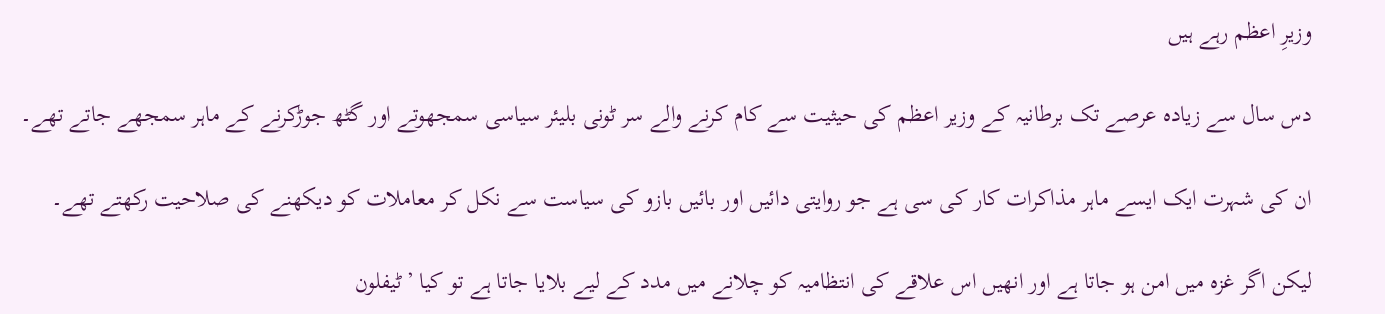وزیرِ اعظم رہے ہیں

دس سال سے زیادہ عرصے تک برطانیہ کے وزیر اعظم کی حیثیت سے کام کرنے والے سر ٹونی بلیئر سیاسی سمجھوتے اور گٹھ جوڑکرنے کے ماہر سمجھے جاتے تھے۔

ان کی شہرت ایک ایسے ماہر مذاکرات کار کی سی ہے جو روایتی دائیں اور بائیں بازو کی سیاست سے نکل کر معاملات کو دیکھنے کی صلاحیت رکھتے تھے۔

لیکن اگر غزہ میں امن ہو جاتا ہے اور انھیں اس علاقے کی انتظامیہ کو چلانے میں مدد کے لیے بلایا جاتا ہے تو کیا ’ٹیفلون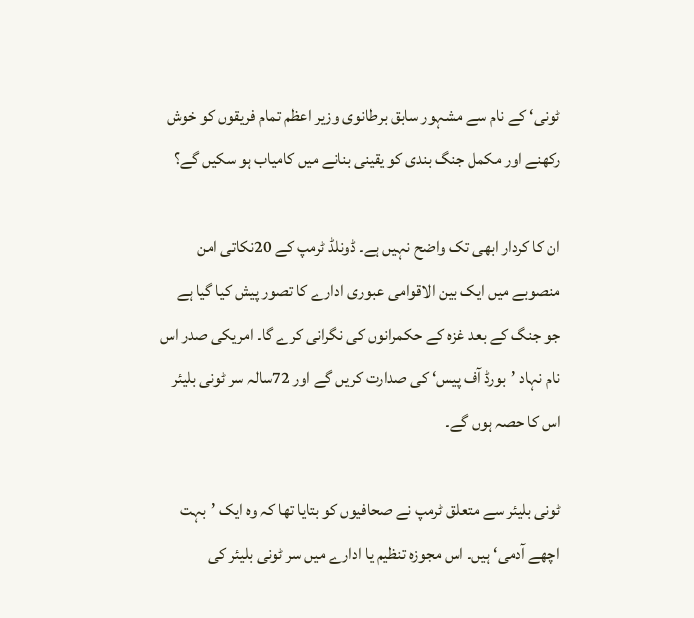ٹونی‘ کے نام سے مشہور سابق برطانوی وزیر اعظم تمام فریقوں کو خوش رکھنے اور مکمل جنگ بندی کو یقینی بنانے میں کامیاب ہو سکیں گے؟

ان کا کردار ابھی تک واضح نہیں ہے۔ ڈونلڈ ٹرمپ کے 20نکاتی امن منصوبے میں ایک بین الاقوامی عبوری ادارے کا تصور پیش کیا گیا ہے جو جنگ کے بعد غزہ کے حکمرانوں کی نگرانی کرے گا۔ امریکی صدر اس نام نہاد ’بورڈ آف پیس‘ کی صدارت کریں گے اور 72سالہ سر ٹونی بلیئر اس کا حصہ ہوں گے۔

ٹونی بلیئر سے متعلق ٹرمپ نے صحافیوں کو بتایا تھا کہ وہ ایک ’بہت اچھے آدمی‘ ہیں۔ اس مجوزہ تنظیم یا ادارے میں سر ٹونی بلیئر کی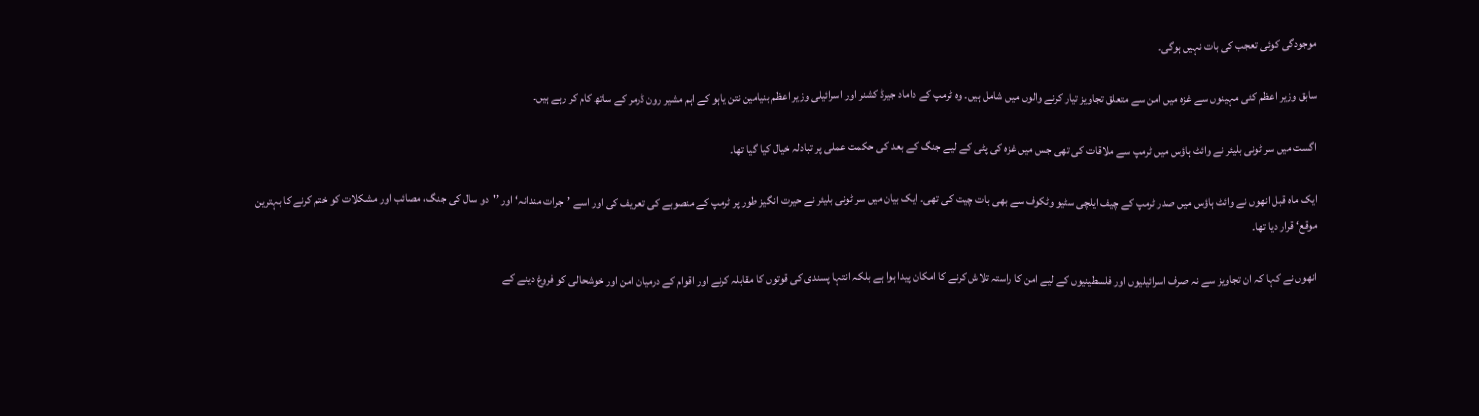موجودگی کوئی تعجب کی بات نہیں ہوگی۔

سابق وزیر اعظم کئی مہینوں سے غزہ میں امن سے متعلق تجاویز تیار کرنے والوں میں شامل ہیں۔ وہ ٹرمپ کے داماد جیرڈ کشنر اور اسرائیلی وزیر اعظم بنیامین نتن یاہو کے اہم مشیر رون ڈرمر کے ساتھ کام کر رہے ہیں۔

اگست میں سر ٹونی بلیئر نے وائٹ ہاؤس میں ٹرمپ سے ملاقات کی تھی جس میں غزہ کی پٹی کے لیے جنگ کے بعد کی حکمت عملی پر تبادلہ خیال کیا گیا تھا۔

ایک ماہ قبل انھوں نے وائٹ ہاؤس میں صدر ٹرمپ کے چیف ایلچی سٹیو وٹکوف سے بھی بات چیت کی تھی۔ ایک بیان میں سر ٹونی بلیئر نے حیرت انگیز طور پر ٹرمپ کے منصوبے کی تعریف کی اور اسے ’جرات مندانہ‘ اور ’'دو سال کی جنگ، مصائب اور مشکلات کو ختم کرنے کا بہترین موقع‘ قرار دیا تھا۔

انھوں نے کہا کہ ان تجاویز سے نہ صرف اسرائیلیوں اور فلسطینیوں کے لیے امن کا راستہ تلاش کرنے کا امکان پیدا ہوا ہے بلکہ انتہا پسندی کی قوتوں کا مقابلہ کرنے اور اقوام کے درمیان امن اور خوشحالی کو فروغ دینے کے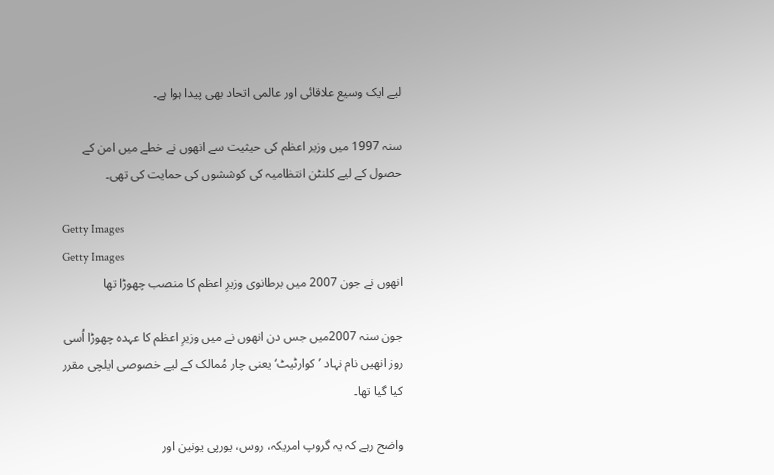لیے ایک وسیع علاقائی اور عالمی اتحاد بھی پیدا ہوا ہے۔

سنہ 1997 میں وزیر اعظم کی حیثیت سے انھوں نے خطے میں امن کے حصول کے لیے کلنٹن انتظامیہ کی کوششوں کی حمایت کی تھی۔

Getty Images
Getty Images
انھوں نے جون 2007 میں برطانوی وزیرِ اعظم کا منصب چھوڑا تھا

جون سنہ 2007میں جس دن انھوں نے میں وزیرِ اعظم کا عہدہ چھوڑا اُسی روز انھیں نام نہاد ’کوارٹیٹ‘ یعنی چار مُمالک کے لیے خصوصی ایلچی مقرر کیا گیا تھا۔

واضح رہے کہ یہ گروپ امریکہ، روس، یورپی یونین اور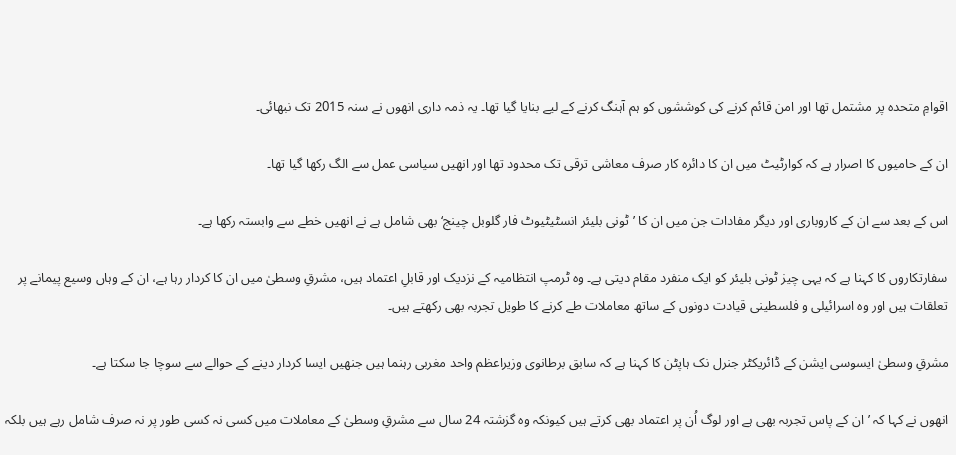اقوامِ متحدہ پر مشتمل تھا اور امن قائم کرنے کی کوششوں کو ہم آہنگ کرنے کے لیے بنایا گیا تھا۔ یہ ذمہ داری انھوں نے سنہ 2015 تک نبھائی۔

ان کے حامیوں کا اصرار ہے کہ کوارٹیٹ میں ان کا دائرہ کار صرف معاشی ترقی تک محدود تھا اور انھیں سیاسی عمل سے الگ رکھا گیا تھا۔

اس کے بعد سے ان کے کاروباری اور دیگر مفادات جن میں ان کا ’ٹونی بلیئر انسٹیٹیوٹ فار گلوبل چینج‘ بھی شامل ہے نے انھیں خطے سے وابستہ رکھا ہے۔

سفارتکاروں کا کہنا ہے کہ یہی چیز ٹونی بلیئر کو ایک منفرد مقام دیتی ہے۔ وہ ٹرمپ انتظامیہ کے نزدیک اور قابلِ اعتماد ہیں، مشرقِ وسطیٰ میں ان کا کردار رہا ہے، ان کے وہاں وسیع پیمانے پر تعلقات ہیں اور وہ اسرائیلی و فلسطینی قیادت دونوں کے ساتھ معاملات طے کرنے کا طویل تجربہ بھی رکھتے ہیں۔

مشرقِ وسطیٰ ایسوسی ایشن کے ڈائریکٹر جنرل نک ہاپٹن کا کہنا ہے کہ سابق برطانوی وزیراعظم واحد مغربی رہنما ہیں جنھیں ایسا کردار دینے کے حوالے سے سوچا جا سکتا ہے۔

انھوں نے کہا کہ ’ان کے پاس تجربہ بھی ہے اور لوگ اُن پر اعتماد بھی کرتے ہیں کیونکہ وہ گزشتہ 24 سال سے مشرقِ وسطیٰ کے معاملات میں کسی نہ کسی طور پر نہ صرف شامل رہے ہیں بلکہ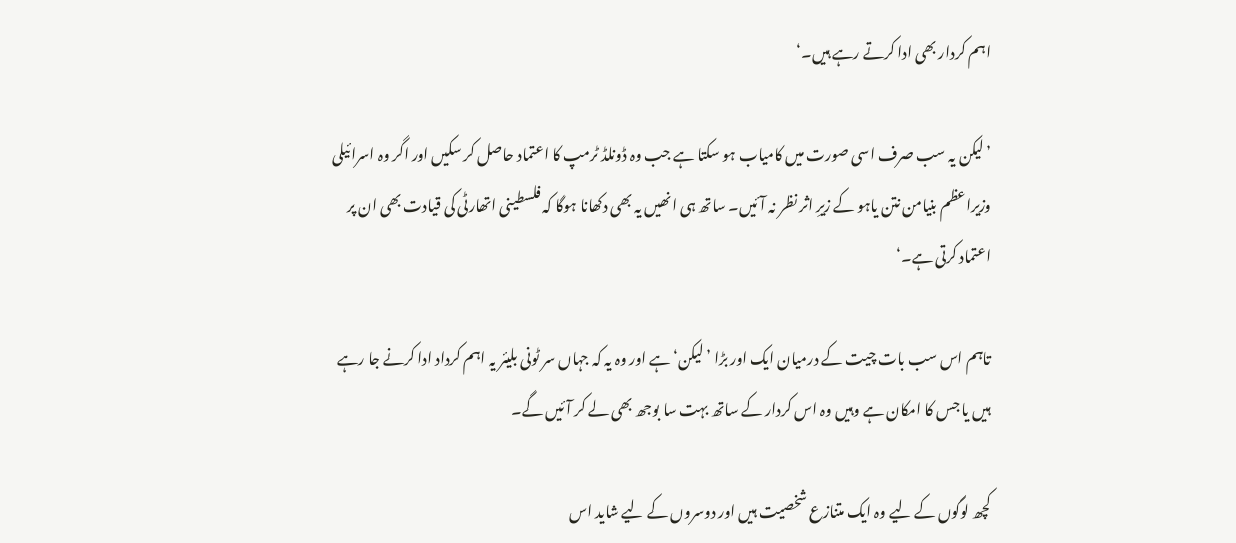اہم کردار بھی ادا کرتے رہے ہیں۔‘

’لیکن یہ سب صرف اسی صورت میں کامیاب ہو سکتا ہے جب وہ ڈونلڈ ٹرمپ کا اعتماد حاصل کر سکیں اور اگر وہ اسرائیلی وزیراعظم بنیامن نتن یاہو کے زیرِ اثر نظر نہ آئیں۔ ساتھ ہی انھیں یہ بھی دکھانا ہوگا کہ فلسطینی اتھارٹی کی قیادت بھی ان پر اعتماد کرتی ہے۔‘

تاہم اس سب بات چیت کے درمیان ایک اور بڑا ’لیکن‘ ہے اور وہ یہ کہ جہاں سر ٹونی بلیئر یہ اہم کرداد ادا کرنے جا رہے ہیں یا جس کا امکان ہے وہیں وہ اس کردار کے ساتھ بہت سا بوجھ بھی لے کر آئیں گے۔

کچھ لوگوں کے لیے وہ ایک متنازع شخصیت ہیں اور دوسروں کے لیے شاید اس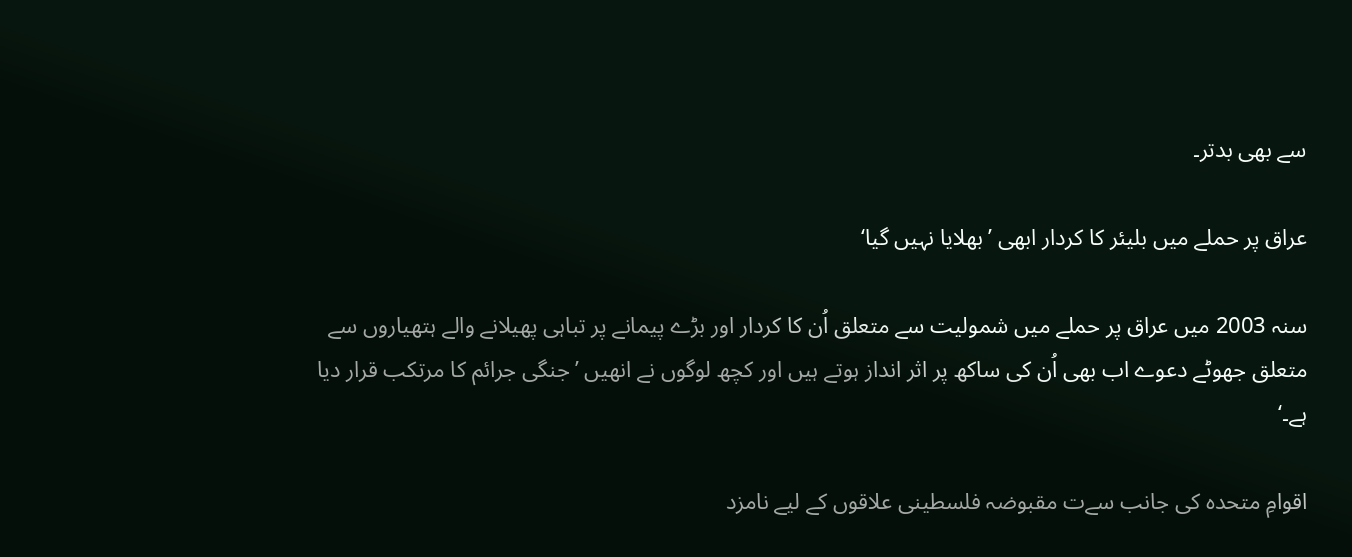سے بھی بدتر۔

عراق پر حملے میں بلیئر کا کردار ابھی ’بھلایا نہیں گیا‘

سنہ 2003 میں عراق پر حملے میں شمولیت سے متعلق اُن کا کردار اور بڑے پیمانے پر تباہی پھیلانے والے ہتھیاروں سے متعلق جھوٹے دعوے اب بھی اُن کی ساکھ پر اثر انداز ہوتے ہیں اور کچھ لوگوں نے انھیں ’جنگی جرائم کا مرتکب قرار دیا ہے۔‘

اقوامِ متحدہ کی جانب سےت مقبوضہ فلسطینی علاقوں کے لیے نامزد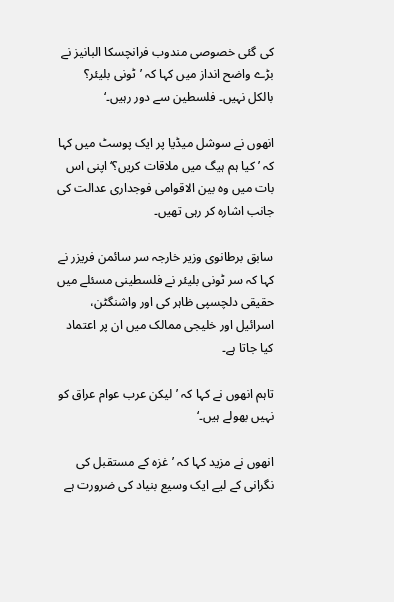کی گئی خصوصی مندوب فرانچسکا البانیز نے بڑے واضح انداز میں کہا کہ ’ٹونی بلیئر؟ بالکل نہیں۔ فلسطین سے دور رہیں۔‘

انھوں نے سوشل میڈیا پر ایک پوسٹ میں کہا کہ ’کیا ہم ہیگ میں ملاقات کریں؟‘ اپنی اس بات میں وہ بین الاقوامی فوجداری عدالت کی جانب اشارہ کر رہی تھیں۔

سابق برطانوی وزیر خارجہ سر سائمن فریزر نے کہا کہ سر ٹونی بلیئر نے فلسطینی مسئلے میں حقیقی دلچسپی ظاہر کی اور واشنگٹن، اسرائیل اور خلیجی ممالک میں ان پر اعتماد کیا جاتا ہے۔

تاہم انھوں نے کہا کہ ’لیکن عرب عوام عراق کو نہیں بھولے ہیں۔‘

انھوں نے مزید کہا کہ ’غزہ کے مستقبل کی نگرانی کے لیے ایک وسیع بنیاد کی ضرورت ہے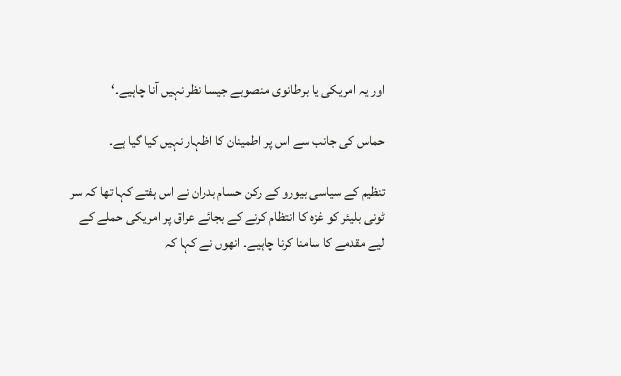اور یہ امریکی یا برطانوی منصوبے جیسا نظر نہیں آنا چاہیے۔‘

حماس کی جانب سے اس پر اطمینان کا اظہار نہیں کیا گیا ہے۔

تنظیم کے سیاسی بیورو کے رکن حسام بدران نے اس ہفتے کہا تھا کہ سر ٹونی بلیئر کو غزہ کا انتظام کرنے کے بجائے عراق پر امریکی حملے کے لیے مقدمے کا سامنا کرنا چاہیے۔ انھوں نے کہا کہ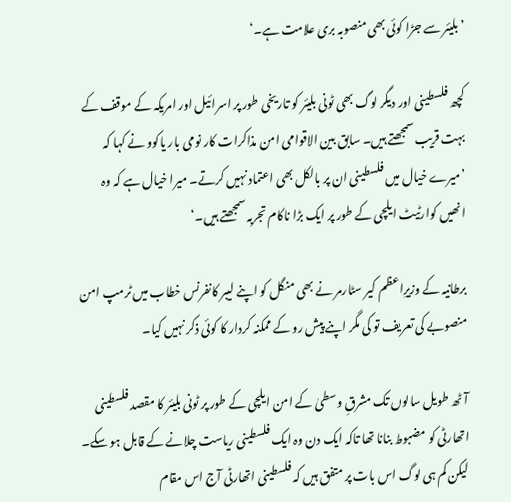’بلیئر سے جڑا کوئی بھی منصوبہ بری علامت ہے۔‘

کچھ فلسطینی اور دیگر لوگ بھی ٹونی بلیئر کو تاریخی طور پر اسرائیل اور امریکہ کے موقف کے بہت قریب سمجھتے ہیں۔ سابق بین الاقوامی امن مذاکرات کار نومی بار یاکوو نے کہا کہ ’میرے خیال میں فلسطینی ان پر بالکل بھی اعتماد نہیں کرتے۔ میرا خیال ہے کہ وہ انھیں کوارٹیٹ ایلچی کے طور پر ایک بڑا ناکام تجربہ سمجھتے ہیں۔‘

برطانیہ کے وزیرِاعظم کیر سٹارمر نے بھی منگل کو اپنے لیبر کانفرنس خطاب میں ٹرمپ امن منصوبے کی تعریف تو کی مگر اپنے پیش رو کے ممکنہ کردار کا کوئی ذکر نہیں کیا۔

آٹھ طویل سالوں تک مشرقِ وسطیٰ کے امن ایلچی کے طور پر ٹونی بلیئر کا مقصد فلسطینی اتھارٹی کو مضبوط بنانا تھا تاکہ ایک دن وہ ایک فلسطینی ریاست چلانے کے قابل ہو سکے۔ لیکن کم ہی لوگ اس بات پر متفق ہیں کہ فلسطینی اتھارٹی آج اس مقام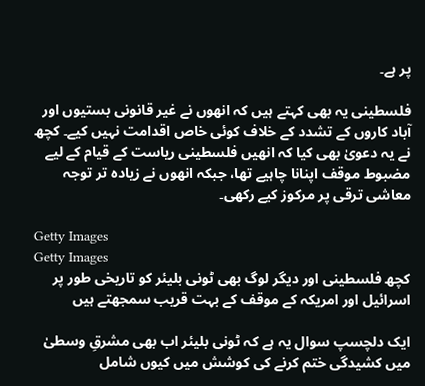پر ہے۔

فلسطینی یہ بھی کہتے ہیں کہ انھوں نے غیر قانونی بستیوں اور آباد کاروں کے تشدد کے خلاف کوئی خاص اقدامت نہیں کیے۔ کچھ نے یہ دعویٰ بھی کیا کہ انھیں فلسطینی ریاست کے قیام کے لیے مضبوط موقف اپنانا چاہیے تھا، جبکہ انھوں نے زیادہ تر توجہ معاشی ترقی پر مرکوز کیے رکھی۔

Getty Images
Getty Images
کچھ فلسطینی اور دیگر لوگ بھی ٹونی بلیئر کو تاریخی طور پر اسرائیل اور امریکہ کے موقف کے بہت قریب سمجھتے ہیں

ایک دلچسپ سوال یہ ہے کہ ٹونی بلیئر اب بھی مشرقِ وسطیٰ میں کشیدگی ختم کرنے کی کوشش میں کیوں شامل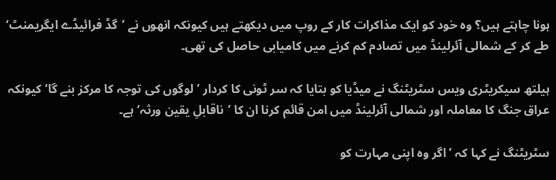ہونا چاہتے ہیں؟ وہ خود کو ایک مذاکرات کار کے روپ میں دیکھتے ہیں کیونکہ انھوں نے ’گڈ فرائیڈے ایگریمنٹ‘ طے کر کے شمالی آئرلینڈ میں تصادم کم کرنے میں کامیابی حاصل کی تھی۔

ہیلتھ سیکریٹری ویس سٹریٹنگ نے میڈیا کو بتایا کہ سر ٹونی کا کردار ’لوگوں کی توجہ کا مرکز بنے گا‘ کیونکہ عراق جنگ کا معاملہ اور شمالی آئرلینڈ میں امن قائم کرنا ان کا ’ناقابلِ یقین ورثہ‘ ہے۔

سٹریٹنگ نے کہا کہ ’اگر وہ اپنی مہارت کو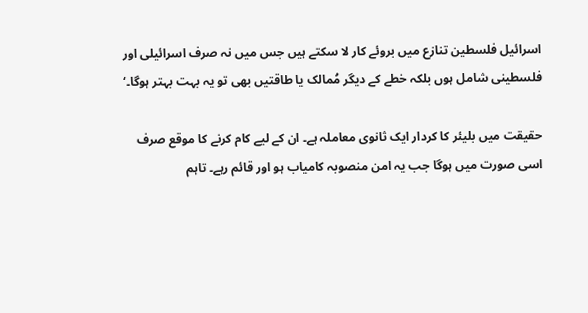اسرائیل فلسطین تنازع میں بروئے کار لا سکتے ہیں جس میں نہ صرف اسرائیلی اور فلسطینی شامل ہوں بلکہ خطے کے دیگر مُمالک یا طاقتیں بھی تو یہ بہت بہتر ہوگا۔‘

حقیقت میں بلیئر کا کردار ایک ثانوی معاملہ ہے۔ ان کے لیے کام کرنے کا موقع صرف اسی صورت میں ہوگا جب یہ امن منصوبہ کامیاب ہو اور قائم رہے۔ تاہم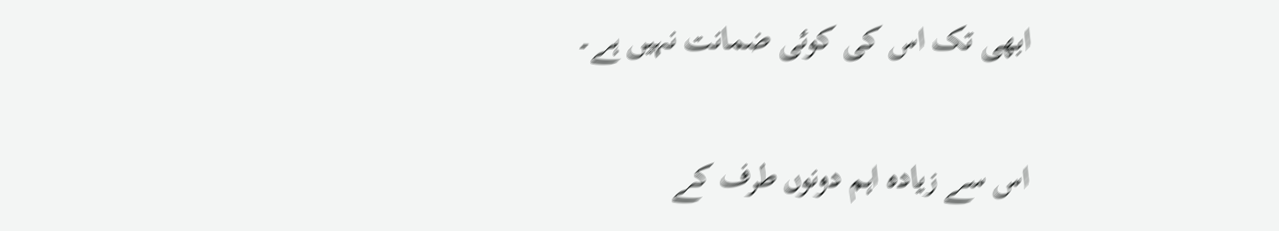ابھی تک اس کی کوئی ضمانت نہیں ہے۔

اس سے زیادہ اہم دونوں طرف کے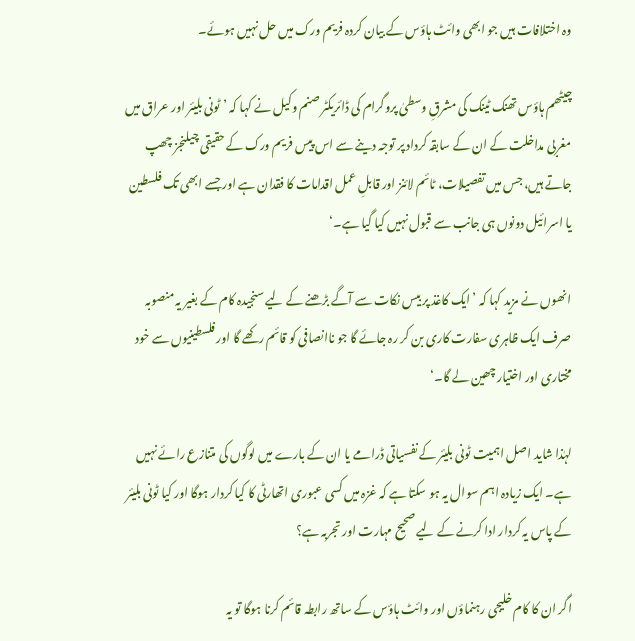وہ اختلافات ہیں جو ابھی وائٹ ہاؤس کے بیان کردہ فریم ورک میں حل نہیں ہوئے۔

چیٹھم ہاؤس تھنک ٹینک کی مشرقِ وسطیٰ پروگرام کی ڈائریکٹر صنم وکیل نے کہا کہ ’ٹونی بلیئر اور عراق میں مغربی مداخلت کے ان کے سابقہ کرداد پر توجہ دینے سے اس پیس فریم ورک کے حقیقی چیلنجز چھپ جاتے ہیں، جس میں تفصیلات، ٹائم لائنز اور قابلِ عمل اقدامات کا فقدان ہے اور جسے ابھی تک فلسطین یا اسرائیل دونوں ہی جانب سے قبول نہیں کیا گیا ہے۔‘

انھوں نے مزید کہا کہ ’ایک کاغذ پر بیس نکات سے آگے بڑھنے کے لیے سنجیدہ کام کے بغیر یہ منصوبہ صرف ایک ظاہری سفارت کاری بن کر رہ جائے گا جو ناانصافی کو قائم رکھے گا اور فلسطینیوں سے خود مختاری اور اختیار چھین لے گا۔‘

لہٰذا شاید اصل اہمیت ٹونی بلیئر کے نفسیاتی ڈرامے یا ان کے بارے میں لوگوں کی متنازع رائے نہیں ہے۔ ایک زیادہ اہم سوال یہ ہو سکتا ہے کہ غزہ میں کسی عبوری اتھارٹی کا کیا کردار ہوگا اور کیا ٹونی بلیئر کے پاس یہ کردار ادا کرنے کے لیے صحیح مہارت اور تجربہ ہے؟

اگر ان کا کام خلیجی رہنماؤں اور وائٹ ہاؤس کے ساتھ رابطہ قائم کرنا ہوگا تو یہ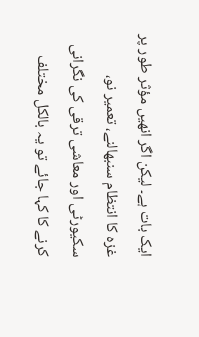ایک بات ہے۔ لیکن اگر انھیں مؤثر طور پر غزہ کا انتظام سنبھالنے، تعمیر نو، سکیورٹی اور معاشی ترقی کی نگرانی کرنے کا کہا جائے تو یہ بالکل مختلف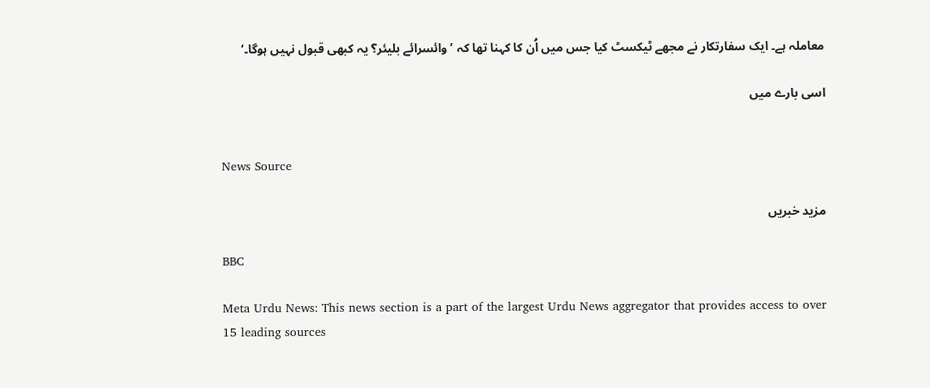معاملہ ہے۔ ایک سفارتکار نے مجھے ٹیکسٹ کیا جس میں اُن کا کہنا تھا کہ ’وائسرائے بلیئر؟ یہ کبھی قبول نہیں ہوگا۔‘

اسی بارے میں


News Source

مزید خبریں

BBC

Meta Urdu News: This news section is a part of the largest Urdu News aggregator that provides access to over 15 leading sources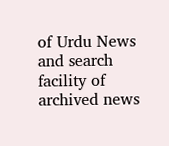of Urdu News and search facility of archived news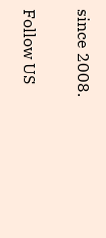since 2008.

Follow US